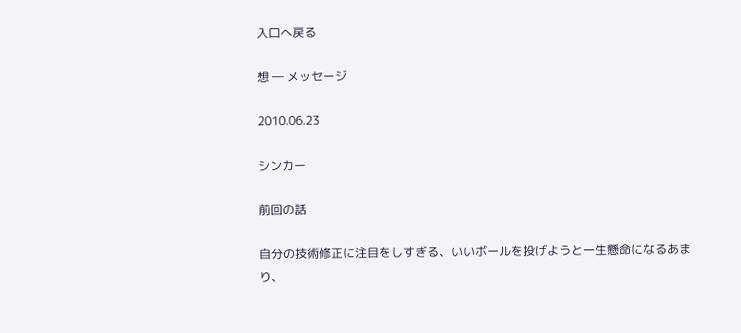入口へ戻る

想 ― メッセージ

2010.06.23

シンカー

前回の話

自分の技術修正に注目をしすぎる、いいボールを投げようと一生懸命になるあまり、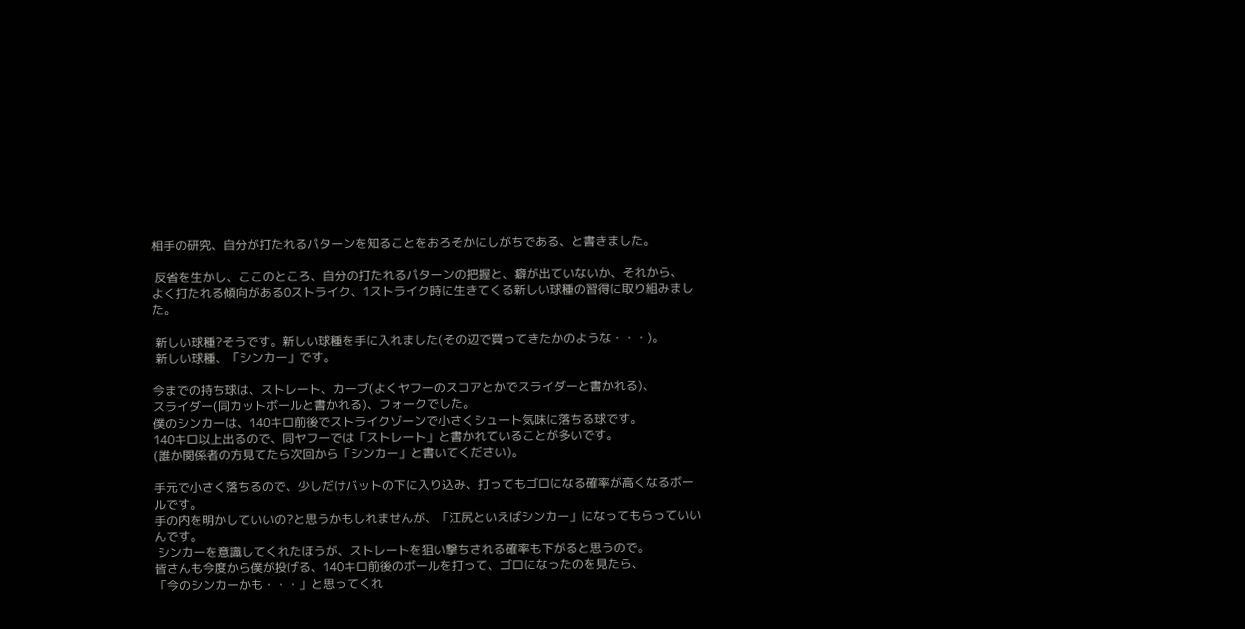相手の研究、自分が打たれるパターンを知ることをおろそかにしがちである、と書きました。

 反省を生かし、ここのところ、自分の打たれるパターンの把握と、癖が出ていないか、それから、
よく打たれる傾向がある0ストライク、1ストライク時に生きてくる新しい球種の習得に取り組みました。

 新しい球種?そうです。新しい球種を手に入れました(その辺で買ってきたかのような・・・)。
 新しい球種、「シンカー」です。

今までの持ち球は、ストレート、カーブ(よくヤフーのスコアとかでスライダーと書かれる)、
スライダー(同カットボールと書かれる)、フォークでした。
僕のシンカーは、140キロ前後でストライクゾーンで小さくシュート気味に落ちる球です。
140キロ以上出るので、同ヤフーでは「ストレート」と書かれていることが多いです。
(誰か関係者の方見てたら次回から「シンカー」と書いてください)。

手元で小さく落ちるので、少しだけバットの下に入り込み、打ってもゴロになる確率が高くなるボールです。
手の内を明かしていいの?と思うかもしれませんが、「江尻といえばシンカー」になってもらっていいんです。
 シンカーを意識してくれたほうが、ストレートを狙い撃ちされる確率も下がると思うので。
皆さんも今度から僕が投げる、140キロ前後のボールを打って、ゴロになったのを見たら、
「今のシンカーかも・・・」と思ってくれ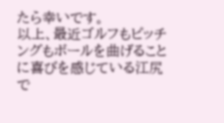たら幸いです。
以上、最近ゴルフもピッチングもボールを曲げることに喜びを感じている江尻で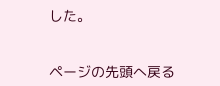した。


ページの先頭へ戻る